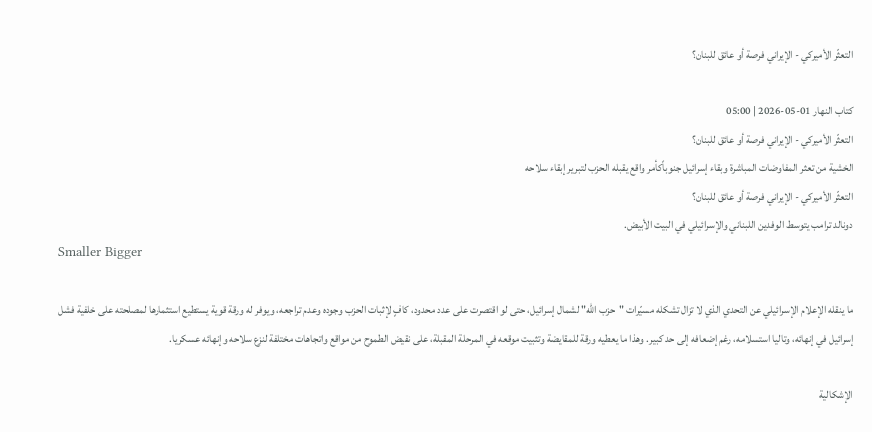التعثّر الأميركي - الإيراني فرصة أو عائق للبنان؟

كتاب النهار 01-05-2026 | 05:00
التعثّر الأميركي - الإيراني فرصة أو عائق للبنان؟
الخشية من تعثر المفاوضات المباشرة وبقاء إسرائيل جنوباًكأمر واقع يقبله الحزب لتبرير إبقاء سلاحه
التعثّر الأميركي - الإيراني فرصة أو عائق للبنان؟
دونالد ترامب يتوسط الوفدين اللبناني والإسرائيلي في البيت الأبيض.
Smaller Bigger

ما ينقله الإعلام الإسرائيلي عن التحدي الذي لا تزال تشكله مسيّرات "حزب الله" لشمال إسرائيل، حتى لو اقتصرت على عدد محدود، كافٍ لإثبات الحزب وجوده وعدم تراجعه، ويوفر له ورقة قوية يستطيع استثمارها لمصلحته على خلفية فشل إسرائيل في إنهائه، وتاليا استسلامه، رغم إضعافه إلى حد كبير. وهذا ما يعطيه ورقة للمقايضة وتثبيت موقعه في المرحلة المقبلة، على نقيض الطموح من مواقع واتجاهات مختلفة لنزع سلاحه وإنهائه عسكريا.

الإشكالية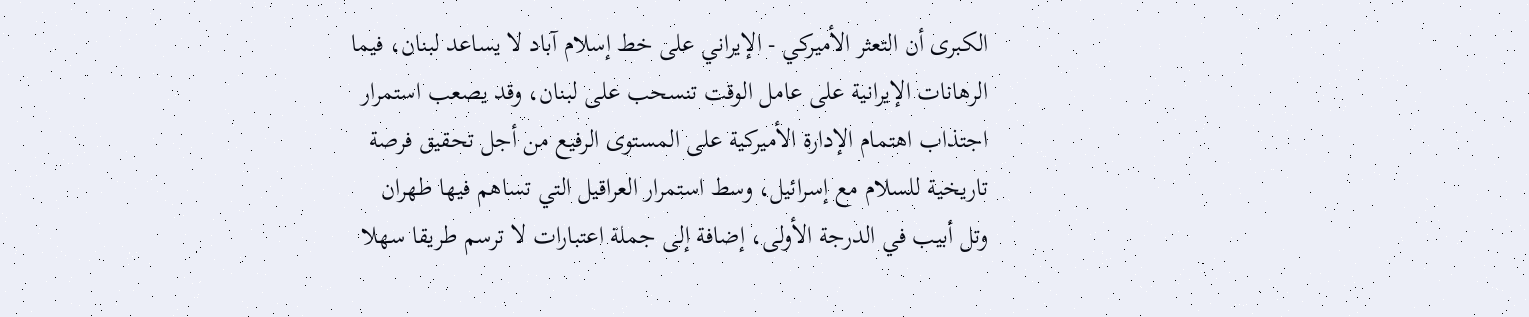الكبرى أن التعثر الأميركي - الإيراني على خط إسلام آباد لا يساعد لبنان، فيما الرهانات الإيرانية على عامل الوقت تنسحب على لبنان، وقد يصعب استمرار اجتذاب اهتمام الإدارة الأميركية على المستوى الرفيع من أجل تحقيق فرصة تاريخية للسلام مع إسرائيل، وسط استمرار العراقيل التي تساهم فيها طهران وتل أبيب في الدرجة الأولى، إضافة إلى جملة اعتبارات لا ترسم طريقا سهلا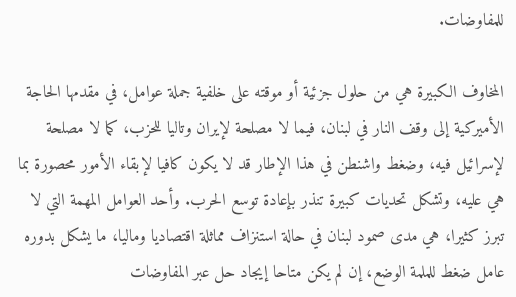للمفاوضات.

المخاوف الكبيرة هي من حلول جزئية أو موقته على خلفية جملة عوامل، في مقدمها الحاجة الأميركية إلى وقف النار في لبنان، فيما لا مصلحة لإيران وتاليا للحزب، كما لا مصلحة لإسرائيل فيه، وضغط واشنطن في هذا الإطار قد لا يكون كافيا لإبقاء الأمور محصورة بما هي عليه، وتشكل تحديات كبيرة تنذر بإعادة توسع الحرب. وأحد العوامل المهمة التي لا تبرز كثيرا، هي مدى صمود لبنان في حالة استنزاف مماثلة اقتصاديا وماليا، ما يشكل بدوره عامل ضغط للملمة الوضع، إن لم يكن متاحا إيجاد حل عبر المفاوضات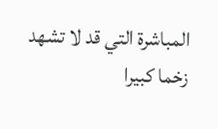المباشرة التي قد لا تشهد زخما كبيرا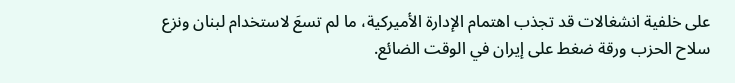على خلفية انشغالات قد تجذب اهتمام الإدارة الأميركية، ما لم تسعَ لاستخدام لبنان ونزع سلاح الحزب ورقة ضغط على إيران في الوقت الضائع.